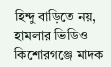হিন্দু বাড়িতে নয়, হামলার ভিডিও কিশোরগঞ্জে মাদক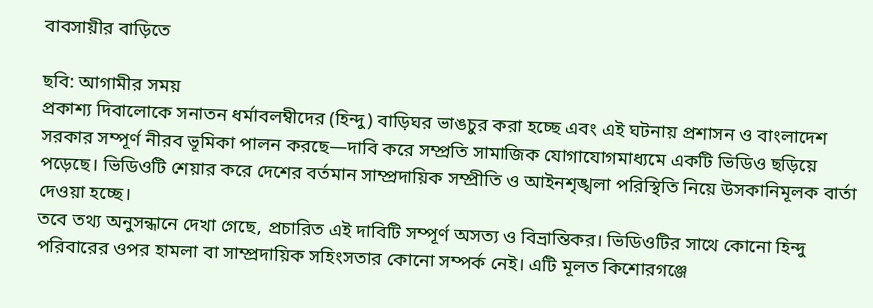বাবসায়ীর বাড়িতে

ছবি: আগামীর সময়
প্রকাশ্য দিবালোকে সনাতন ধর্মাবলম্বীদের (হিন্দু) বাড়িঘর ভাঙচুর করা হচ্ছে এবং এই ঘটনায় প্রশাসন ও বাংলাদেশ সরকার সম্পূর্ণ নীরব ভূমিকা পালন করছে—দাবি করে সম্প্রতি সামাজিক যোগাযোগমাধ্যমে একটি ভিডিও ছড়িয়ে পড়েছে। ভিডিওটি শেয়ার করে দেশের বর্তমান সাম্প্রদায়িক সম্প্রীতি ও আইনশৃঙ্খলা পরিস্থিতি নিয়ে উসকানিমূলক বার্তা দেওয়া হচ্ছে।
তবে তথ্য অনুসন্ধানে দেখা গেছে, প্রচারিত এই দাবিটি সম্পূর্ণ অসত্য ও বিভ্রান্তিকর। ভিডিওটির সাথে কোনো হিন্দু পরিবারের ওপর হামলা বা সাম্প্রদায়িক সহিংসতার কোনো সম্পর্ক নেই। এটি মূলত কিশোরগঞ্জে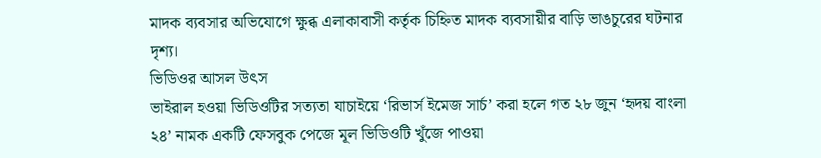মাদক ব্যবসার অভিযোগে ক্ষুব্ধ এলাকাবাসী কর্তৃক চিহ্নিত মাদক ব্যবসায়ীর বাড়ি ভাঙচুরের ঘটনার দৃশ্য।
ভিডিওর আসল উৎস
ভাইরাল হওয়া ভিডিওটির সত্যতা যাচাইয়ে ‘রিভার্স ইমেজ সার্চ’ করা হলে গত ২৮ জুন ‘হৃদয় বাংলা ২৪’ নামক একটি ফেসবুক পেজে মূল ভিডিওটি খুঁজে পাওয়া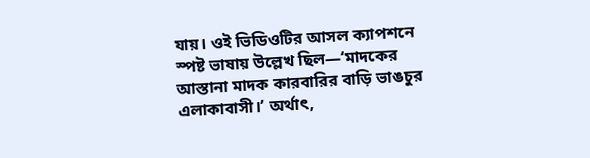যায়। ওই ভিডিওটির আসল ক্যাপশনে স্পষ্ট ভাষায় উল্লেখ ছিল—‘মাদকের আস্তানা মাদক কারবারির বাড়ি ভাঙচুর এলাকাবাসী।’ অর্থাৎ,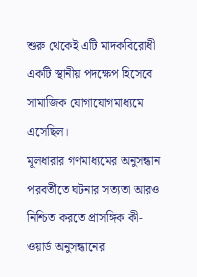শুরু থেকেই এটি মাদকবিরোধী একটি স্থানীয় পদক্ষেপ হিসেবে সামাজিক যোগাযোগমাধ্যমে এসেছিল।
মূলধারার গণমাধ্যমের অনুসন্ধান
পরবর্তীতে ঘটনার সত্যতা আরও নিশ্চিত করতে প্রাসঙ্গিক কী-ওয়ার্ড অনুসন্ধানের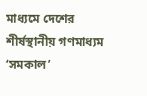মাধ্যমে দেশের শীর্ষস্থানীয় গণমাধ্যম ‘সমকাল’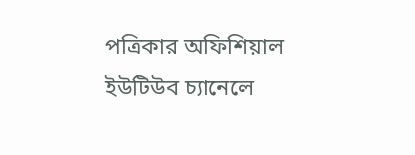পত্রিকার অফিশিয়াল ইউটিউব চ্যানেলে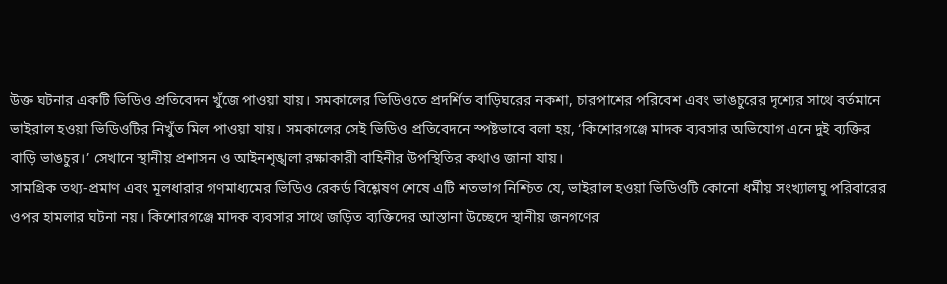উক্ত ঘটনার একটি ভিডিও প্রতিবেদন খুঁজে পাওয়া যায়। সমকালের ভিডিওতে প্রদর্শিত বাড়িঘরের নকশা, চারপাশের পরিবেশ এবং ভাঙচুরের দৃশ্যের সাথে বর্তমানে ভাইরাল হওয়া ভিডিওটির নিখুঁত মিল পাওয়া যায়। সমকালের সেই ভিডিও প্রতিবেদনে স্পষ্টভাবে বলা হয়, ‘কিশোরগঞ্জে মাদক ব্যবসার অভিযোগ এনে দুই ব্যক্তির বাড়ি ভাঙচুর।’ সেখানে স্থানীয় প্রশাসন ও আইনশৃঙ্খলা রক্ষাকারী বাহিনীর উপস্থিতির কথাও জানা যায়।
সামগ্রিক তথ্য-প্রমাণ এবং মূলধারার গণমাধ্যমের ভিডিও রেকর্ড বিশ্লেষণ শেষে এটি শতভাগ নিশ্চিত যে, ভাইরাল হওয়া ভিডিওটি কোনো ধর্মীয় সংখ্যালঘু পরিবারের ওপর হামলার ঘটনা নয়। কিশোরগঞ্জে মাদক ব্যবসার সাথে জড়িত ব্যক্তিদের আস্তানা উচ্ছেদে স্থানীয় জনগণের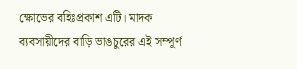ক্ষোভের বহিঃপ্রকাশ এটি। মাদক ব্যবসায়ীদের বাড়ি ভাঙচুরের এই সম্পূর্ণ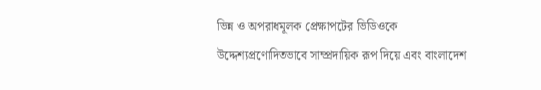ভিন্ন ও অপরাধমূলক প্রেক্ষাপটের ভিডিওকে উদ্দেশ্যপ্রণোদিতভাবে সাম্প্রদায়িক রূপ দিয়ে এবং বাংলাদেশ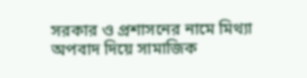সরকার ও প্রশাসনের নামে মিথ্যা অপবাদ দিয়ে সামাজিক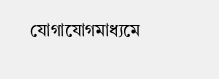যোগাযোগমাধ্যমে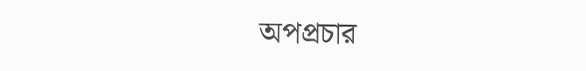অপপ্রচার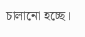চালানো হচ্ছে।